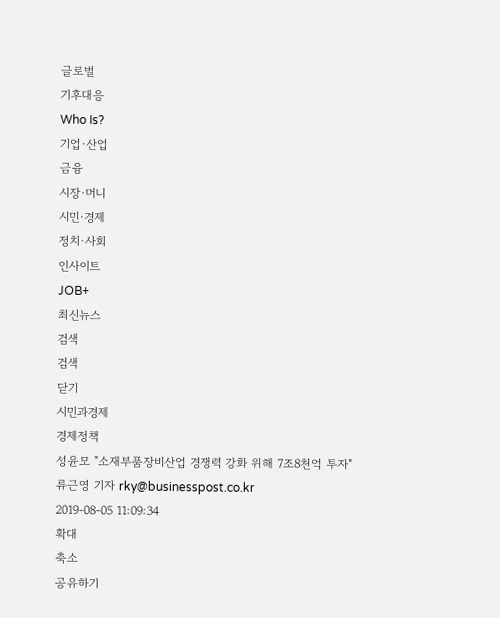글로벌
기후대응
Who Is?
기업·산업
금융
시장·머니
시민·경제
정치·사회
인사이트
JOB+
최신뉴스
검색
검색
닫기
시민과경제
경제정책
성윤모 "소재부품장비산업 경쟁력 강화 위해 7조8천억 투자"
류근영 기자 rky@businesspost.co.kr
2019-08-05 11:09:34
확대
축소
공유하기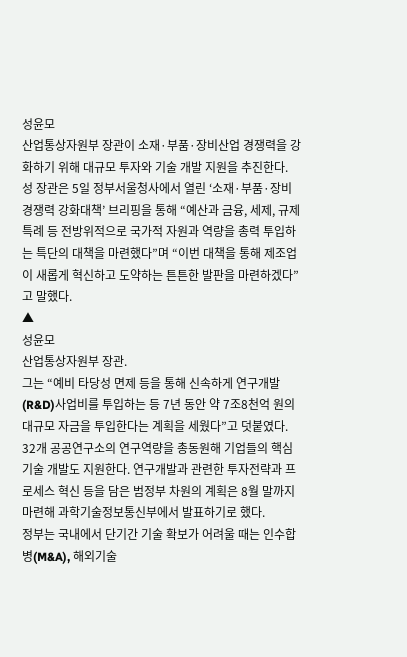성윤모
산업통상자원부 장관이 소재·부품·장비산업 경쟁력을 강화하기 위해 대규모 투자와 기술 개발 지원을 추진한다.
성 장관은 5일 정부서울청사에서 열린 ‘소재·부품·장비 경쟁력 강화대책’ 브리핑을 통해 “예산과 금융, 세제, 규제특례 등 전방위적으로 국가적 자원과 역량을 총력 투입하는 특단의 대책을 마련했다”며 “이번 대책을 통해 제조업이 새롭게 혁신하고 도약하는 튼튼한 발판을 마련하겠다”고 말했다.
▲
성윤모
산업통상자원부 장관.
그는 “예비 타당성 면제 등을 통해 신속하게 연구개발(R&D)사업비를 투입하는 등 7년 동안 약 7조8천억 원의 대규모 자금을 투입한다는 계획을 세웠다”고 덧붙였다.
32개 공공연구소의 연구역량을 총동원해 기업들의 핵심기술 개발도 지원한다. 연구개발과 관련한 투자전략과 프로세스 혁신 등을 담은 범정부 차원의 계획은 8월 말까지 마련해 과학기술정보통신부에서 발표하기로 했다.
정부는 국내에서 단기간 기술 확보가 어려울 때는 인수합병(M&A), 해외기술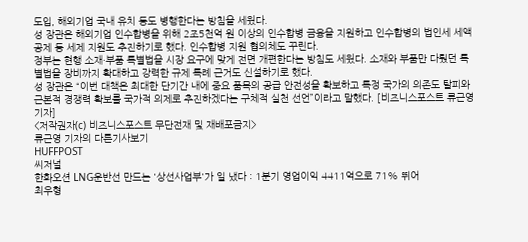도입, 해외기업 국내 유치 등도 병행한다는 방침을 세웠다.
성 장관은 해외기업 인수합병을 위해 2조5천억 원 이상의 인수합병 금융을 지원하고 인수합병의 법인세 세액공제 등 세제 지원도 추진하기로 했다. 인수합병 지원 협의체도 꾸린다.
정부는 현행 소재·부품 특별법을 시장 요구에 맞게 전면 개편한다는 방침도 세웠다. 소재와 부품만 다뤘던 특별법을 장비까지 확대하고 강력한 규제 특례 근거도 신설하기로 했다.
성 장관은 “이번 대책은 최대한 단기간 내에 중요 품목의 공급 안전성을 확보하고 특정 국가의 의존도 탈피와 근본적 경쟁력 확보를 국가적 의제로 추진하겠다는 구체적 실천 선언”이라고 말했다. [비즈니스포스트 류근영 기자]
<저작권자(c) 비즈니스포스트 무단전재 및 재배포금지>
류근영 기자의 다른기사보기
HUFFPOST
씨저널
한화오션 LNG운반선 만드는 '상선사업부'가 일 냈다 : 1분기 영업이익 4411억으로 71% 뛰어
최우형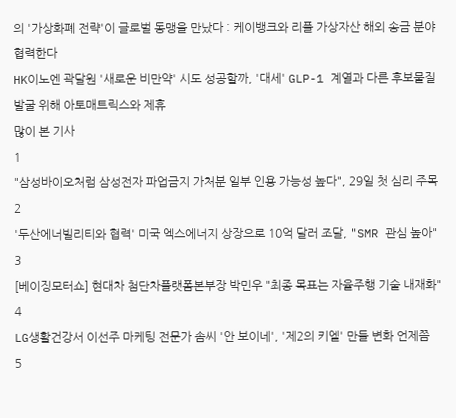의 '가상화폐 전략'이 글로벌 동맹을 만났다 : 케이뱅크와 리플 가상자산 해외 송금 분야 협력한다
HK이노엔 곽달원 '새로운 비만약' 시도 성공할까, '대세' GLP-1 계열과 다른 후보물질 발굴 위해 아토매트릭스와 제휴
많이 본 기사
1
"삼성바이오처럼 삼성전자 파업금지 가처분 일부 인용 가능성 높다", 29일 첫 심리 주목
2
'두산에너빌리티와 협력' 미국 엑스에너지 상장으로 10억 달러 조달, "SMR 관심 높아"
3
[베이징모터쇼] 현대차 첨단차플랫폼본부장 박민우 "최종 목표는 자율주행 기술 내재화"
4
LG생활건강서 이선주 마케팅 전문가 솜씨 '안 보이네', '제2의 키엘' 만들 변화 언제쯤
5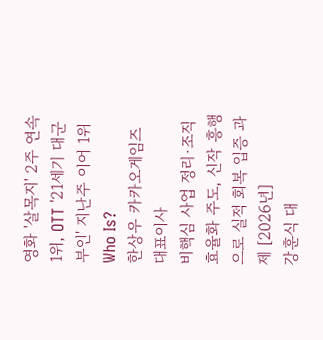영화 '살목지' 2주 연속 1위, OTT '21세기 대군부인' 지난주 이어 1위
Who Is?
한상우 카카오게임즈 대표이사
비핵심 사업 정리·조직 효율화 주도, 신작 흥행으로 실적 회복 입증 과제 [2026년]
강훈식 대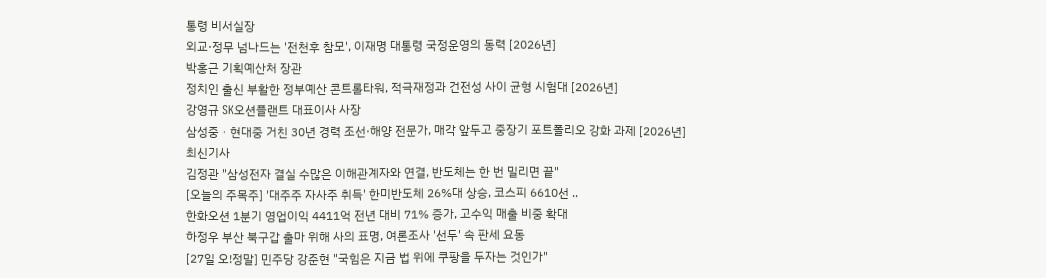통령 비서실장
외교·정무 넘나드는 '전천후 참모', 이재명 대통령 국정운영의 동력 [2026년]
박홍근 기획예산처 장관
정치인 출신 부활한 정부예산 콘트롤타워, 적극재정과 건전성 사이 균형 시험대 [2026년]
강영규 SK오션플랜트 대표이사 사장
삼성중ㆍ현대중 거친 30년 경력 조선·해양 전문가, 매각 앞두고 중장기 포트폴리오 강화 과제 [2026년]
최신기사
김정관 "삼성전자 결실 수많은 이해관계자와 연결, 반도체는 한 번 밀리면 끝"
[오늘의 주목주] '대주주 자사주 취득' 한미반도체 26%대 상승, 코스피 6610선 ..
한화오션 1분기 영업이익 4411억 전년 대비 71% 증가, 고수익 매출 비중 확대
하정우 부산 북구갑 출마 위해 사의 표명, 여론조사 '선두' 속 판세 요동
[27일 오!정말] 민주당 강준현 "국힘은 지금 법 위에 쿠팡을 두자는 것인가"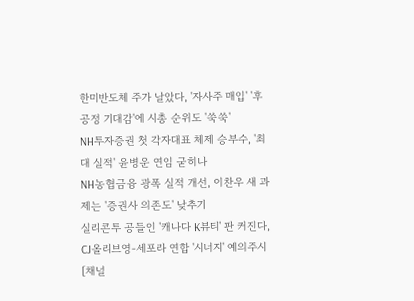한미반도체 주가 날았다, '자사주 매입' '후공정 기대감'에 시총 순위도 '쑥쑥'
NH투자증권 첫 각자대표 체제 승부수, '최대 실적' 윤병운 연임 굳히나
NH농협금융 광폭 실적 개선, 이찬우 새 과제는 '증권사 의존도' 낮추기
실리콘투 공들인 '캐나다 K뷰티' 판 커진다, CJ올리브영-세포라 연합 '시너지' 예의주시
[채널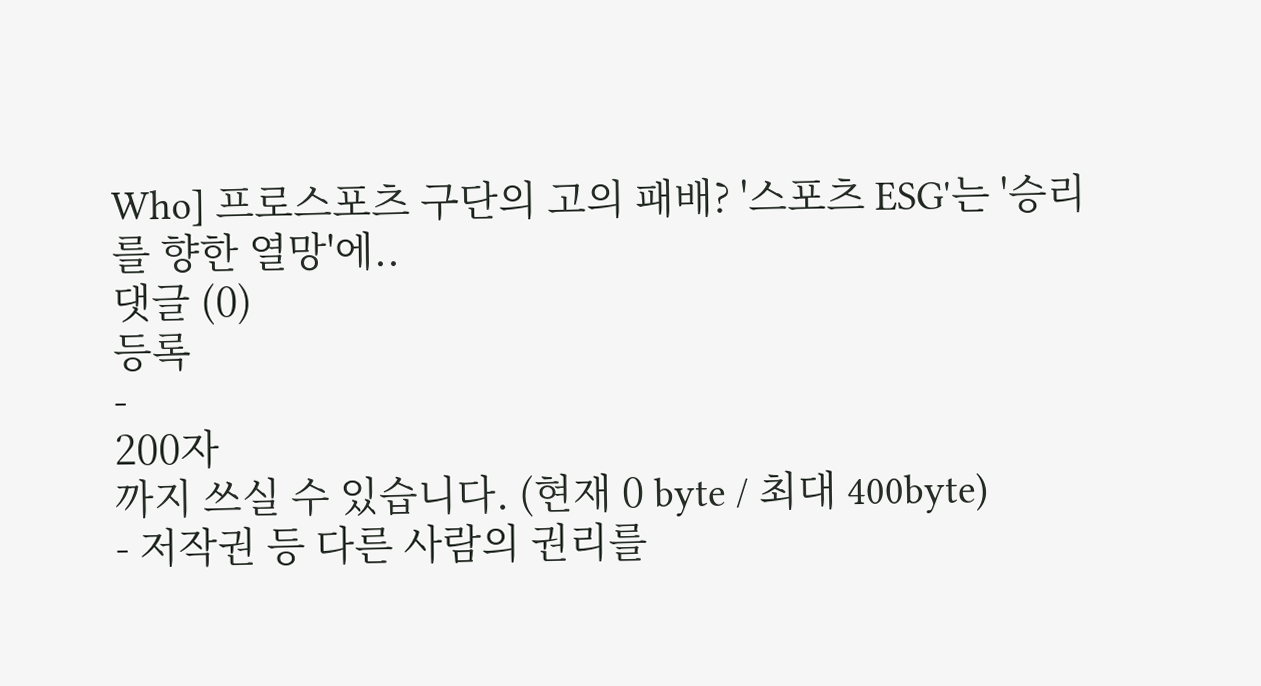Who] 프로스포츠 구단의 고의 패배? '스포츠 ESG'는 '승리를 향한 열망'에..
댓글 (0)
등록
-
200자
까지 쓰실 수 있습니다. (현재 0 byte / 최대 400byte)
- 저작권 등 다른 사람의 권리를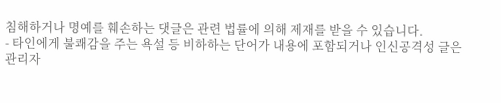침해하거나 명예를 훼손하는 댓글은 관련 법률에 의해 제재를 받을 수 있습니다.
- 타인에게 불쾌감을 주는 욕설 등 비하하는 단어가 내용에 포함되거나 인신공격성 글은 관리자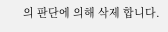의 판단에 의해 삭제 합니다.